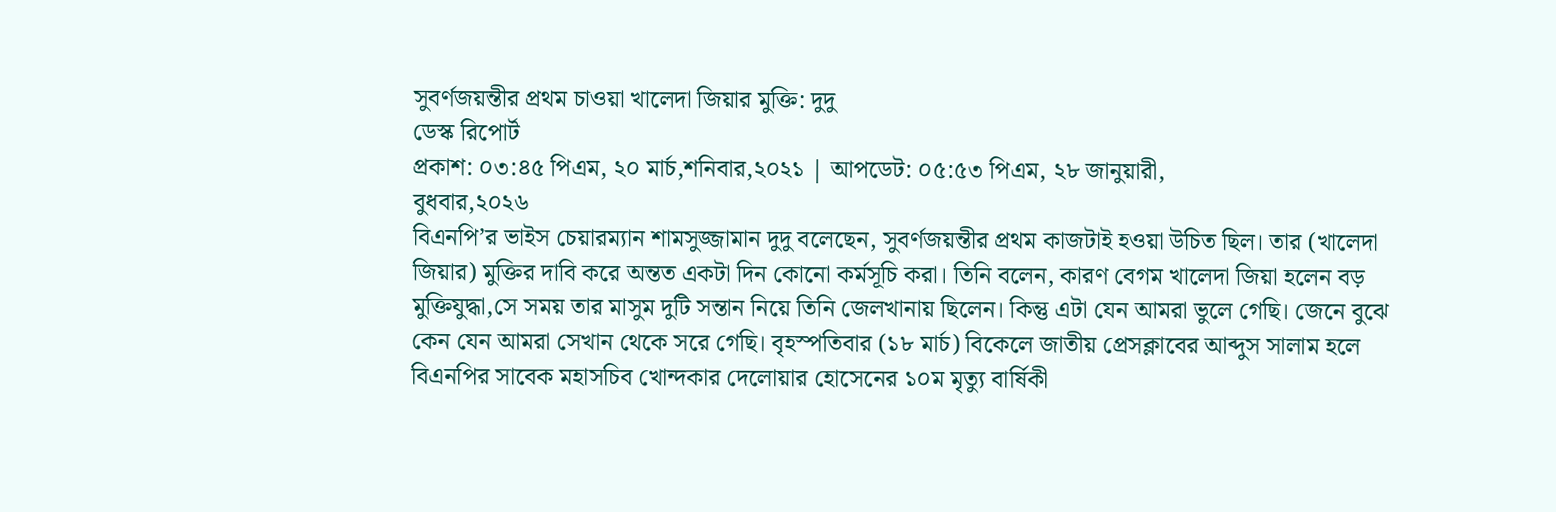সুবর্ণজয়ন্তীর প্রথম চাওয়া খালেদা জিয়ার মুক্তি: দুদু
ডেস্ক রিপোর্ট
প্রকাশ: ০৩:৪৫ পিএম, ২০ মার্চ,শনিবার,২০২১ | আপডেট: ০৫:৫৩ পিএম, ২৮ জানুয়ারী,
বুধবার,২০২৬
বিএনপি’র ভাইস চেয়ারম্যান শামসুজ্জামান দুদু বলেছেন, সুবর্ণজয়ন্তীর প্রথম কাজটাই হওয়া উচিত ছিল। তার (খালেদা জিয়ার) মুক্তির দাবি করে অন্তত একটা দিন কোনো কর্মসূচি করা। তিনি বলেন, কারণ বেগম খালেদা জিয়া হলেন বড় মুক্তিযুদ্ধা,সে সময় তার মাসুম দুটি সন্তান নিয়ে তিনি জেলখানায় ছিলেন। কিন্তু এটা যেন আমরা ভুলে গেছি। জেনে বুঝে কেন যেন আমরা সেখান থেকে সরে গেছি। বৃহস্পতিবার (১৮ মার্চ) বিকেলে জাতীয় প্রেসক্লাবের আব্দুস সালাম হলে বিএনপির সাবেক মহাসচিব খোন্দকার দেলোয়ার হোসেনের ১০ম মৃত্যু বার্ষিকী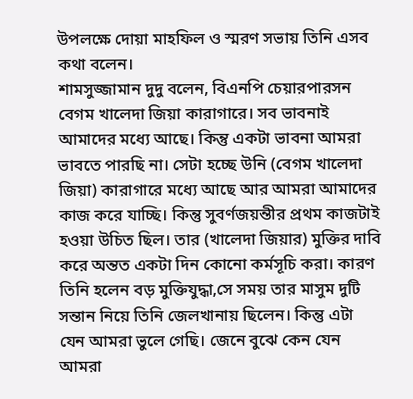উপলক্ষে দোয়া মাহফিল ও স্মরণ সভায় তিনি এসব কথা বলেন।
শামসুজ্জামান দুদু বলেন, বিএনপি চেয়ারপারসন বেগম খালেদা জিয়া কারাগারে। সব ভাবনাই আমাদের মধ্যে আছে। কিন্তু একটা ভাবনা আমরা ভাবতে পারছি না। সেটা হচ্ছে উনি (বেগম খালেদা জিয়া) কারাগারে মধ্যে আছে আর আমরা আমাদের কাজ করে যাচ্ছি। কিন্তু সুবর্ণজয়ন্তীর প্রথম কাজটাই হওয়া উচিত ছিল। তার (খালেদা জিয়ার) মুক্তির দাবি করে অন্তত একটা দিন কোনো কর্মসূচি করা। কারণ তিনি হলেন বড় মুক্তিযুদ্ধা,সে সময় তার মাসুম দুটি সন্তান নিয়ে তিনি জেলখানায় ছিলেন। কিন্তু এটা যেন আমরা ভুলে গেছি। জেনে বুঝে কেন যেন আমরা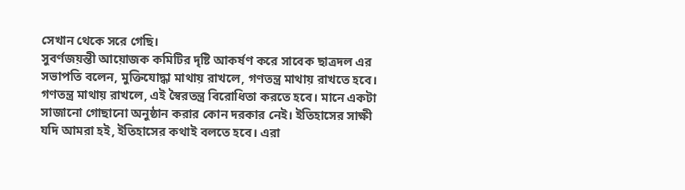সেখান থেকে সরে গেছি।
সুবর্ণজয়ন্তী আয়োজক কমিটির দৃষ্টি আকর্ষণ করে সাবেক ছাত্রদল এর সভাপতি বলেন, মুক্তিযোদ্ধা মাথায় রাখলে, গণতন্ত্র মাথায় রাখতে হবে। গণতন্ত্র মাথায় রাখলে, এই স্বৈরতন্ত্র বিরোধিতা করতে হবে। মানে একটা সাজানো গোছানো অনুষ্ঠান করার কোন দরকার নেই। ইতিহাসের সাক্ষী যদি আমরা হই, ইতিহাসের কথাই বলতে হবে। এরা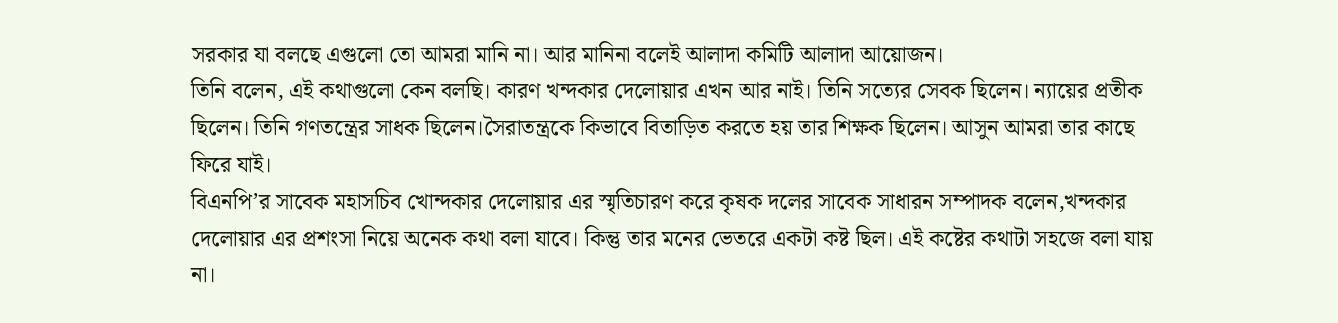সরকার যা বলছে এগুলো তো আমরা মানি না। আর মানিনা বলেই আলাদা কমিটি আলাদা আয়োজন।
তিনি বলেন, এই কথাগুলো কেন বলছি। কারণ খন্দকার দেলোয়ার এখন আর নাই। তিনি সত্যের সেবক ছিলেন। ন্যায়ের প্রতীক ছিলেন। তিনি গণতন্ত্রের সাধক ছিলেন।সৈরাতন্ত্রকে কিভাবে বিতাড়িত করতে হয় তার শিক্ষক ছিলেন। আসুন আমরা তার কাছে ফিরে যাই।
বিএনপি’র সাবেক মহাসচিব খোন্দকার দেলোয়ার এর স্মৃতিচারণ করে কৃষক দলের সাবেক সাধারন সম্পাদক বলেন,খন্দকার দেলোয়ার এর প্রশংসা নিয়ে অনেক কথা বলা যাবে। কিন্তু তার মনের ভেতরে একটা কষ্ট ছিল। এই কষ্টের কথাটা সহজে বলা যায় না।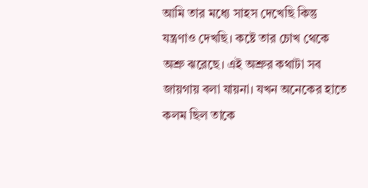আমি তার মধ্যে সাহস দেখেছি কিন্তু যন্ত্রণাও দেখছি। কষ্টে তার চোখ থেকে অশ্রু ঝরেছে। এই অশ্রুর কথাটা সব জায়গায় বলা যায়না। যখন অনেকের হাতে কলম ছিল তাকে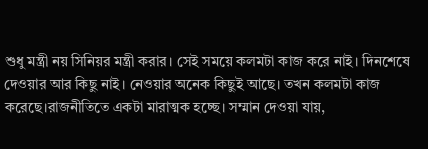শুধু মন্ত্রী নয় সিনিয়র মন্ত্রী করার। সেই সময়ে কলমটা কাজ করে নাই। দিনশেষে দেওয়ার আর কিছু নাই। নেওয়ার অনেক কিছুই আছে। তখন কলমটা কাজ করেছে।রাজনীতিতে একটা মারাত্মক হচ্ছে। সম্মান দেওয়া যায়,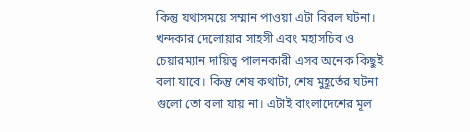কিন্তু যথাসময়ে সম্মান পাওয়া এটা বিরল ঘটনা। খন্দকার দেলোয়ার সাহসী এবং মহাসচিব ও চেয়ারম্যান দায়িত্ব পালনকারী এসব অনেক কিছুই বলা যাবে। কিন্তু শেষ কথাটা, শেষ মুহূর্তের ঘটনা গুলো তো বলা যায় না। এটাই বাংলাদেশের মূল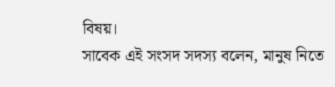বিষয়।
সাবেক এই সংসদ সদস্য বলেন, মানুষ নিতে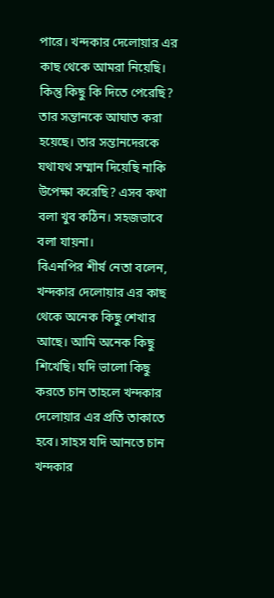পারে। খন্দকার দেলোয়ার এর কাছ থেকে আমরা নিয়েছি। কিন্তু কিছু কি দিতে পেরেছি? তার সন্তানকে আঘাত করা হয়েছে। তার সন্তানদেরকে যথাযথ সম্মান দিয়েছি নাকি উপেক্ষা করেছি? এসব কথা বলা খুব কঠিন। সহজভাবে বলা যায়না।
বিএনপির শীর্ষ নেতা বলেন, খন্দকার দেলোয়ার এর কাছ থেকে অনেক কিছু শেখার আছে। আমি অনেক কিছু শিখেছি। যদি ভালো কিছু করতে চান তাহলে খন্দকার দেলোয়ার এর প্রতি তাকাতে হবে। সাহস যদি আনতে চান খন্দকার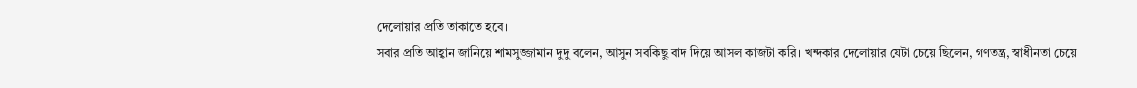দেলোয়ার প্রতি তাকাতে হবে।
সবার প্রতি আহ্বান জানিয়ে শামসুজ্জামান দুদু বলেন, আসুন সবকিছু বাদ দিয়ে আসল কাজটা করি। খন্দকার দেলোয়ার যেটা চেয়ে ছিলেন, গণতন্ত্র, স্বাধীনতা চেয়ে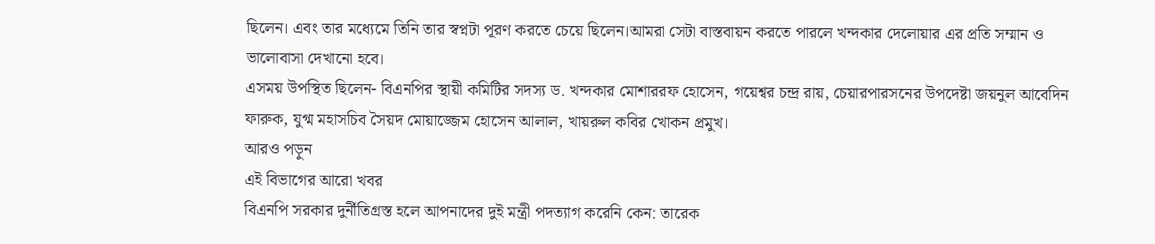ছিলেন। এবং তার মধ্যেমে তিনি তার স্বপ্নটা পূরণ করতে চেয়ে ছিলেন।আমরা সেটা বাস্তবায়ন করতে পারলে খন্দকার দেলোয়ার এর প্রতি সম্মান ও ভালোবাসা দেখানো হবে।
এসময় উপস্থিত ছিলেন- বিএনপির স্থায়ী কমিটির সদস্য ড. খন্দকার মোশাররফ হোসেন, গয়েশ্বর চন্দ্র রায়, চেয়ারপারসনের উপদেষ্টা জয়নুল আবেদিন ফারুক, যুগ্ম মহাসচিব সৈয়দ মোয়াজ্জেম হোসেন আলাল, খায়রুল কবির খোকন প্রমুখ।
আরও পড়ুন
এই বিভাগের আরো খবর
বিএনপি সরকার দুর্নীতিগ্রস্ত হলে আপনাদের দুই মন্ত্রী পদত্যাগ করেনি কেন: তারেক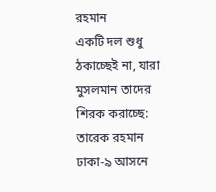রহমান
একটি দল শুধু ঠকাচ্ছেই না, যারা মুসলমান তাদের শিরক করাচ্ছে: তারেক রহমান
ঢাকা-৯ আসনে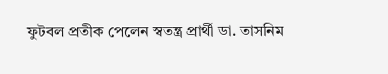ফুটবল প্রতীক পেলেন স্বতন্ত্র প্রার্থী ডা. তাসনিম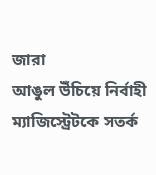জারা
আঙুল উঁচিয়ে নির্বাহী ম্যাজিস্ট্রেটকে সতর্ক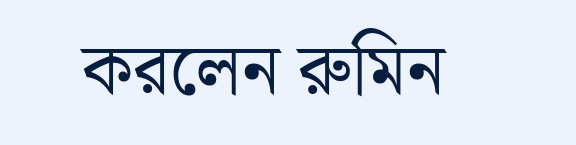করলেন রুমিন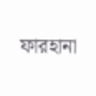ফারহানা